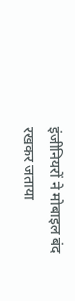इंजीनियरों ने मोबाइल बंद रखकर जताया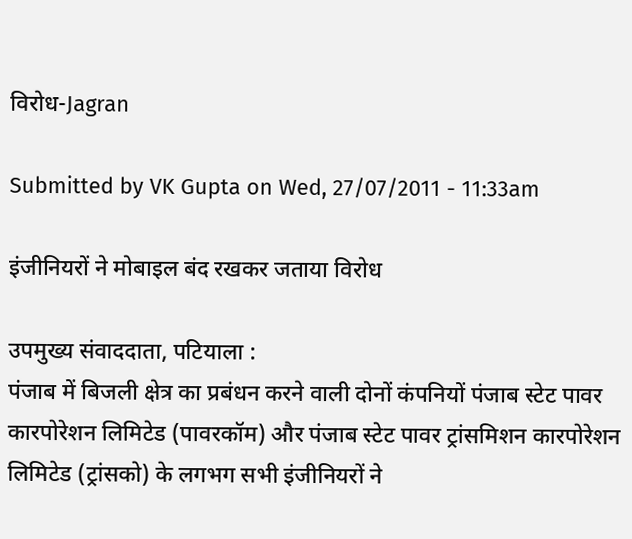विरोध-Jagran

Submitted by VK Gupta on Wed, 27/07/2011 - 11:33am

इंजीनियरों ने मोबाइल बंद रखकर जताया विरोध

उपमुख्य संवाददाता, पटियाला :
पंजाब में बिजली क्षेत्र का प्रबंधन करने वाली दोनों कंपनियों पंजाब स्टेट पावर कारपोरेशन लिमिटेड (पावरकॉम) और पंजाब स्टेट पावर ट्रांसमिशन कारपोरेशन लिमिटेड (ट्रांसको) के लगभग सभी इंजीनियरों ने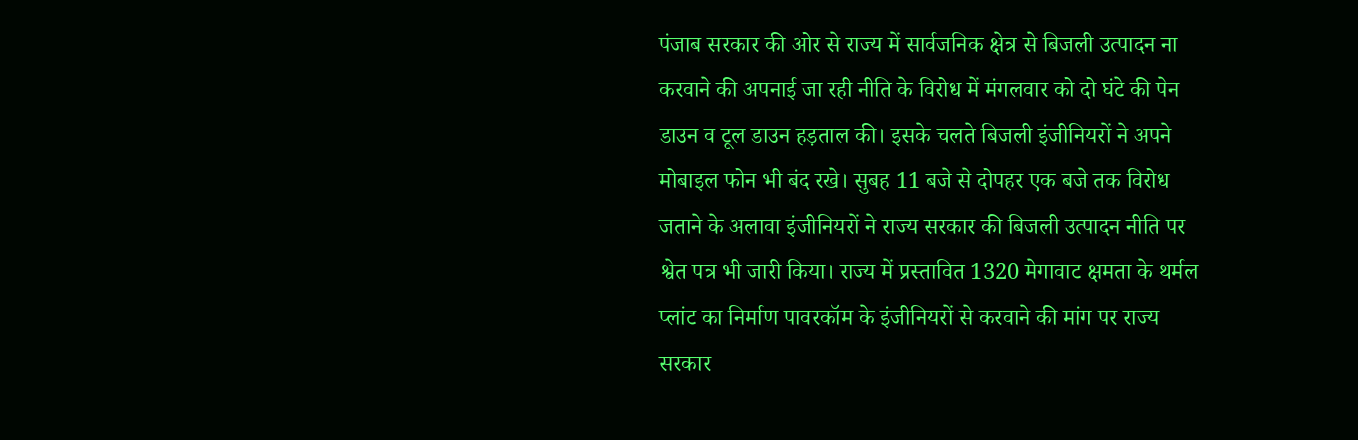पंजाब सरकार की ओर से राज्य में सार्वजनिक क्षेत्र से बिजली उत्पादन ना करवाने की अपनाई जा रही नीति के विरोध में मंगलवार को दो घंटे की पेन डाउन व टूल डाउन हड़ताल की। इसके चलते बिजली इंजीनियरों ने अपने मोबाइल फोन भी बंद रखे। सुबह 11 बजे से दोपहर एक बजे तक विरोध जताने के अलावा इंजीनियरों ने राज्य सरकार की बिजली उत्पादन नीति पर श्वेत पत्र भी जारी किया। राज्य में प्रस्तावित 1320 मेगावाट क्षमता के थर्मल प्लांट का निर्माण पावरकॉम के इंजीनियरों से करवाने की मांग पर राज्य सरकार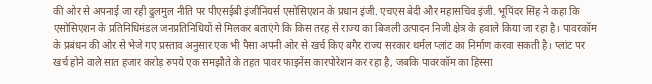की ओर से अपनाई जा रही ढुलमुल नीति पर पीएसईबी इंजीनियर्स एसोसिएशन के प्रधान इंजी. एचएस बेदी और महासचिव इंजी. भूपिंदर सिंह ने कहा कि एसोसिएशन के प्रतिनिधिमंडल जनप्रतिनिधियों से मिलकर बताएंगे कि किस तरह से राज्य का बिजली उत्पादन निजी क्षेत्र के हवाले किया जा रहा है। पावरकॉम के प्रबंधन की ओर से भेजे गए प्रस्ताव अनुसार एक भी पैसा अपनी ओर से खर्च किए बगैर राज्य सरकार थर्मल प्लांट का निर्माण करवा सकती है। प्लांट पर खर्च होने वाले सात हजार करोड़ रुपये एक समझौते के तहत पावर फाइनेंस कारपोरेशन कर रहा है, जबकि पावरकॉम का हिस्सा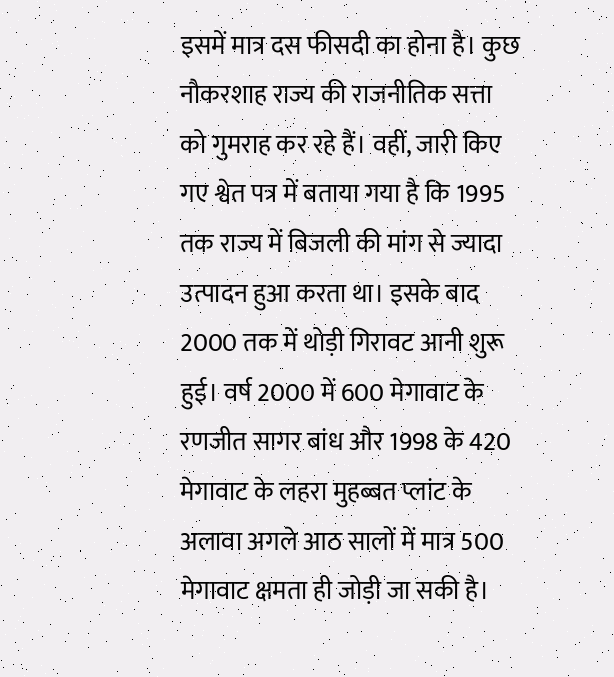इसमें मात्र दस फीसदी का होना है। कुछ नौकरशाह राज्य की राजनीतिक सत्ता को गुमराह कर रहे हैं। वहीं, जारी किए गए श्वेत पत्र में बताया गया है कि 1995 तक राज्य में बिजली की मांग से ज्यादा उत्पादन हुआ करता था। इसके बाद 2000 तक में थोड़ी गिरावट आनी शुरू हुई। वर्ष 2000 में 600 मेगावाट के रणजीत सागर बांध और 1998 के 420 मेगावाट के लहरा मुहब्बत प्लांट के अलावा अगले आठ सालों में मात्र 500 मेगावाट क्षमता ही जोड़ी जा सकी है।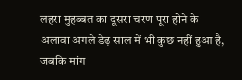लहरा मुहब्बत का दूसरा चरण पूरा होने के अलावा अगले डेढ़ साल में भी कुछ नहीं हुआ है, जबकि मांग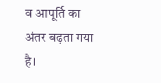व आपूर्ति का अंतर बढ़ता गया है।